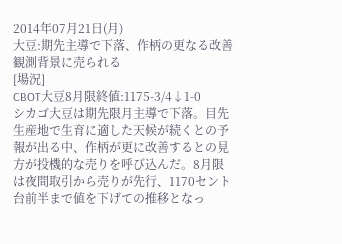2014年07月21日(月)
大豆:期先主導で下落、作柄の更なる改善観測背景に売られる
[場況]
CBOT大豆8月限終値:1175-3/4↓1-0
シカゴ大豆は期先限月主導で下落。目先生産地で生育に適した天候が続くとの予報が出る中、作柄が更に改善するとの見方が投機的な売りを呼び込んだ。8月限は夜間取引から売りが先行、1170セント台前半まで値を下げての推移となっ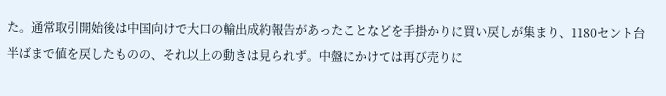た。通常取引開始後は中国向けで大口の輸出成約報告があったことなどを手掛かりに買い戻しが集まり、1180セント台半ばまで値を戻したものの、それ以上の動きは見られず。中盤にかけては再び売りに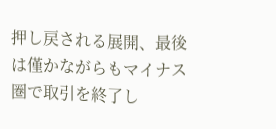押し戻される展開、最後は僅かながらもマイナス圏で取引を終了し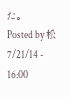た。
Posted by 松 7/21/14 - 16:00